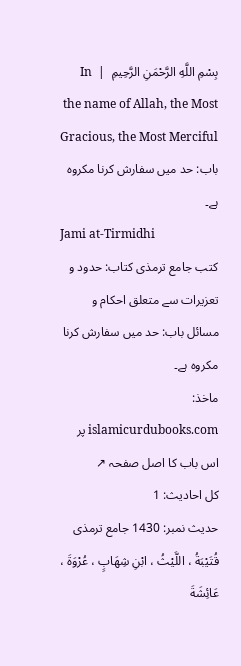بِسْمِ اللَّهِ الرَّحْمَنِ الرَّحِيمِ  |  In the name of Allah, the Most Gracious, the Most Merciful
باب: حد میں سفارش کرنا مکروہ ہے۔
Jami at-Tirmidhi
کتب جامع ترمذی کتاب: حدود و تعزیرات سے متعلق احکام و مسائل باب: حد میں سفارش کرنا مکروہ ہے۔
ماخذ: islamicurdubooks.com پر اس باب کا اصل صفحہ ↗
کل احادیث: 1
حدیث نمبر: 1430 جامع ترمذی
قُتَيْبَةُ ، اللَّيْثُ ، ابْنِ شِهَابٍ ، عُرْوَةَ ، عَائِشَةَ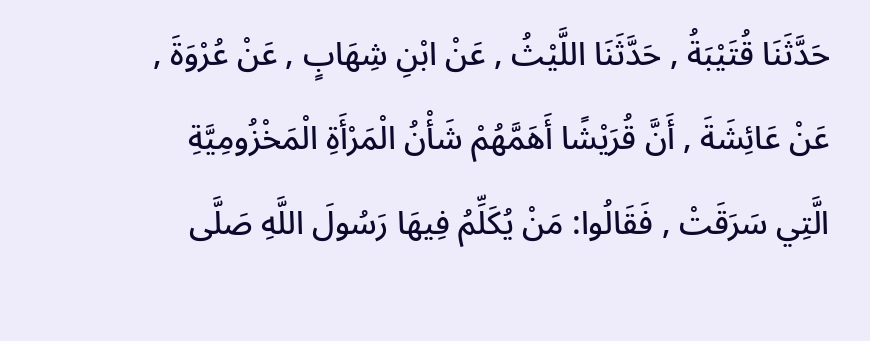حَدَّثَنَا قُتَيْبَةُ , حَدَّثَنَا اللَّيْثُ , عَنْ ابْنِ شِهَابٍ , عَنْ عُرْوَةَ , عَنْ عَائِشَةَ , أَنَّ قُرَيْشًا أَهَمَّهُمْ شَأْنُ الْمَرْأَةِ الْمَخْزُومِيَّةِ الَّتِي سَرَقَتْ , فَقَالُوا: مَنْ يُكَلِّمُ فِيهَا رَسُولَ اللَّهِ صَلَّى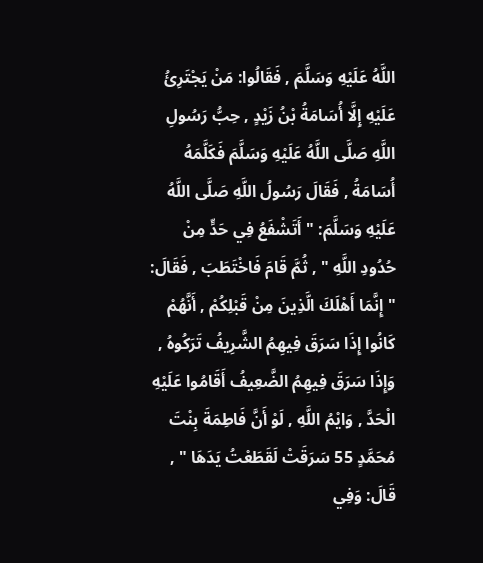اللَّهُ عَلَيْهِ وَسَلَّمَ , فَقَالُوا: مَنْ يَجْتَرِئُ عَلَيْهِ إِلَّا أُسَامَةُ بْنُ زَيْدٍ , حِبُّ رَسُولِ اللَّهِ صَلَّى اللَّهُ عَلَيْهِ وَسَلَّمَ فَكَلَّمَهُ أُسَامَةُ , فَقَالَ رَسُولُ اللَّهِ صَلَّى اللَّهُ عَلَيْهِ وَسَلَّمَ: " أَتَشْفَعُ فِي حَدٍّ مِنْ حُدُودِ اللَّهِ " , ثُمَّ قَامَ فَاخْتَطَبَ , فَقَالَ: " إِنَّمَا أَهْلَكَ الَّذِينَ مِنْ قَبْلِكُمْ , أَنَّهُمْ كَانُوا إِذَا سَرَقَ فِيهِمُ الشَّرِيفُ تَرَكُوهُ , وَإِذَا سَرَقَ فِيهِمُ الضَّعِيفُ أَقَامُوا عَلَيْهِ الْحَدَّ , وَايْمُ اللَّهِ , لَوْ أَنَّ فَاطِمَةَ بِنْتَ مُحَمَّدٍ 55 سَرَقَتْ لَقَطَعْتُ يَدَهَا " , قَالَ: وَفِي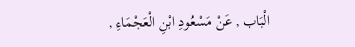الْبَاب , عَنْ مَسْعُودِ ابْنِ الْعَجْمَاءِ ,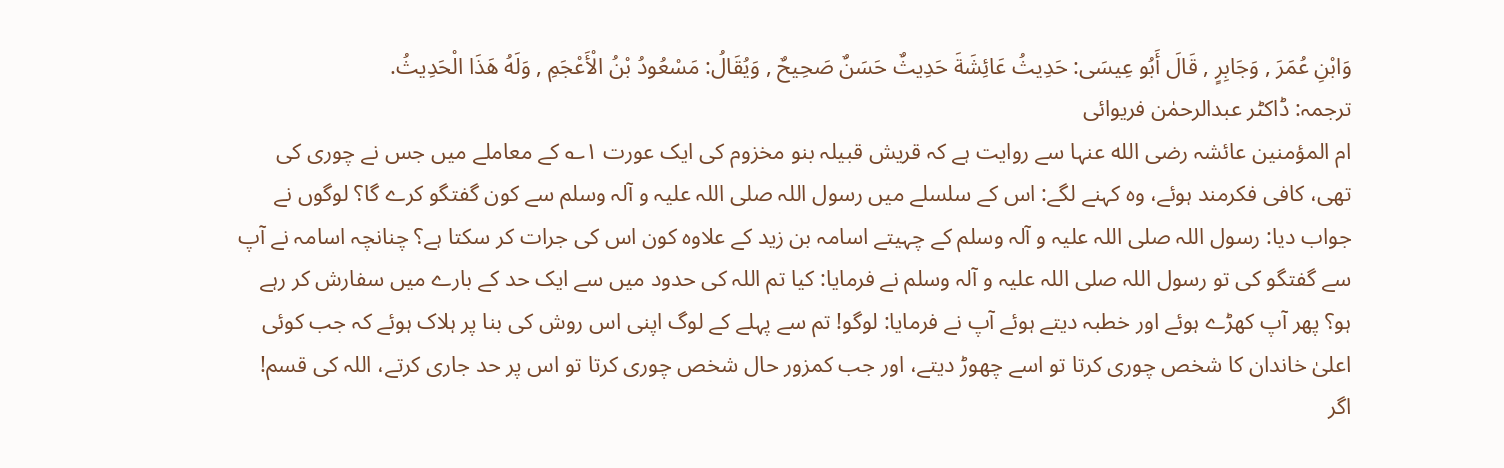وَابْنِ عُمَرَ , وَجَابِرٍ , قَالَ أَبُو عِيسَى: حَدِيثُ عَائِشَةَ حَدِيثٌ حَسَنٌ صَحِيحٌ , وَيُقَالُ: مَسْعُودُ بْنُ الْأَعْجَمِ , وَلَهُ هَذَا الْحَدِيثُ.
ترجمہ: ڈاکٹر عبدالرحمٰن فریوائی
ام المؤمنین عائشہ رضی الله عنہا سے روایت ہے کہ قریش قبیلہ بنو مخزوم کی ایک عورت ۱؎ کے معاملے میں جس نے چوری کی تھی، کافی فکرمند ہوئے، وہ کہنے لگے: اس کے سلسلے میں رسول اللہ صلی اللہ علیہ و آلہ وسلم سے کون گفتگو کرے گا؟ لوگوں نے جواب دیا: رسول اللہ صلی اللہ علیہ و آلہ وسلم کے چہیتے اسامہ بن زید کے علاوہ کون اس کی جرات کر سکتا ہے؟ چنانچہ اسامہ نے آپ سے گفتگو کی تو رسول اللہ صلی اللہ علیہ و آلہ وسلم نے فرمایا: کیا تم اللہ کی حدود میں سے ایک حد کے بارے میں سفارش کر رہے ہو؟ پھر آپ کھڑے ہوئے اور خطبہ دیتے ہوئے آپ نے فرمایا: لوگو! تم سے پہلے کے لوگ اپنی اس روش کی بنا پر ہلاک ہوئے کہ جب کوئی اعلیٰ خاندان کا شخص چوری کرتا تو اسے چھوڑ دیتے، اور جب کمزور حال شخص چوری کرتا تو اس پر حد جاری کرتے، اللہ کی قسم! اگر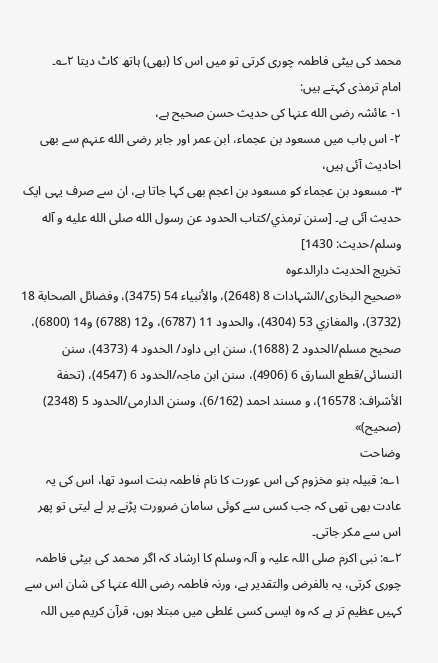محمد کی بیٹی فاطمہ چوری کرتی تو میں اس کا (بھی) ہاتھ کاٹ دیتا ۲؎۔
امام ترمذی کہتے ہیں:
۱- عائشہ رضی الله عنہا کی حدیث حسن صحیح ہے،
۲- اس باب میں مسعود بن عجماء، ابن عمر اور جابر رضی الله عنہم سے بھی احادیث آئی ہیں،
۳- مسعود بن عجماء کو مسعود بن اعجم بھی کہا جاتا ہے، ان سے صرف یہی ایک حدیث آئی ہے۔ [سنن ترمذي/كتاب الحدود عن رسول الله صلى الله عليه و آله وسلم/حدیث: 1430]
تخریج الحدیث دارالدعوہ
«صحیح البخاری/الشہادات 8 (2648)، والأنبیاء 54 (3475)، وفضائل الصحابة 18 (3732)، والمغازي 53 (4304)، والحدود 11 (6787)، و12 (6788) و14 (6800)، صحیح مسلم/الحدود 2 (1688)، سنن ابی داود/ الحدود 4 (4373)، سنن النسائی/قطع السارق 6 (4906)، سنن ابن ماجہ/الحدود 6 (4547)، (تحفة الأشراف: 16578)، و مسند احمد (6/162)، وسنن الدارمی/الحدود 5 (2348) (صحیح)»
وضاحت
۱؎: قبیلہ بنو مخزوم کی اس عورت کا نام فاطمہ بنت اسود تھا، اس کی یہ عادت بھی تھی کہ جب کسی سے کوئی سامان ضرورت پڑنے پر لے لیتی تو پھر اس سے مکر جاتی۔
۲؎: نبی اکرم صلی اللہ علیہ و آلہ وسلم کا ارشاد کہ اگر محمد کی بیٹی فاطمہ چوری کرتی، یہ بالفرض والتقدیر ہے، ورنہ فاطمہ رضی الله عنہا کی شان اس سے کہیں عظیم تر ہے کہ وہ ایسی کسی غلطی میں مبتلا ہوں، قرآن کریم میں اللہ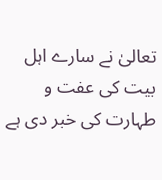تعالیٰ نے سارے اہل بیت کی عفت و طہارت کی خبر دی ہے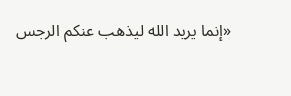«إنما يريد الله ليذهب عنكم الرجس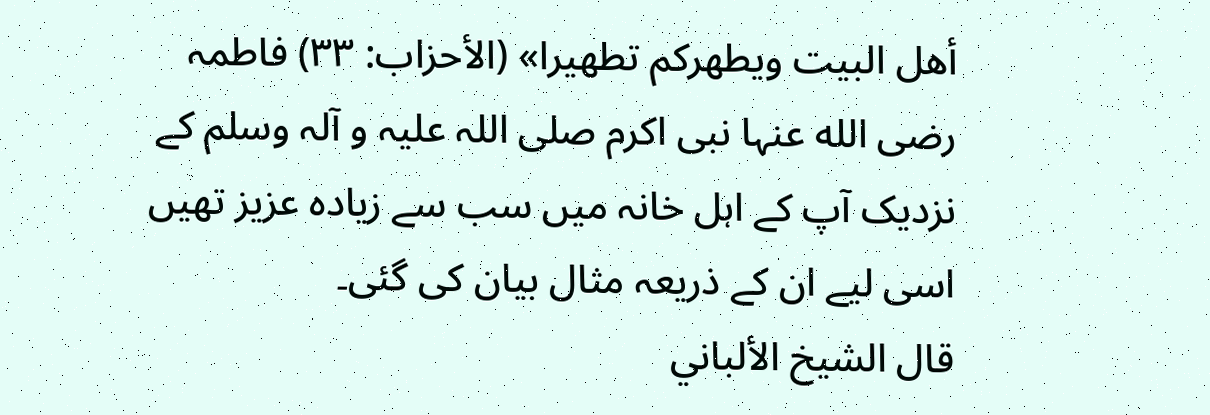أهل البيت ويطهركم تطهيرا» (الأحزاب: ۳۳) فاطمہ رضی الله عنہا نبی اکرم صلی اللہ علیہ و آلہ وسلم کے نزدیک آپ کے اہل خانہ میں سب سے زیادہ عزیز تھیں اسی لیے ان کے ذریعہ مثال بیان کی گئی۔
قال الشيخ الألباني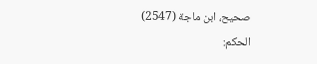صحيح، ابن ماجة (2547)
الحكم: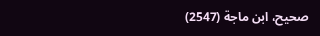صحيح، ابن ماجة (2547)